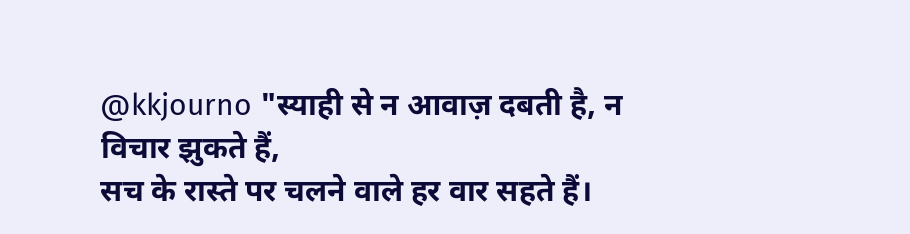@kkjourno "स्याही से न आवाज़ दबती है, न विचार झुकते हैं,
सच के रास्ते पर चलने वाले हर वार सहते हैं।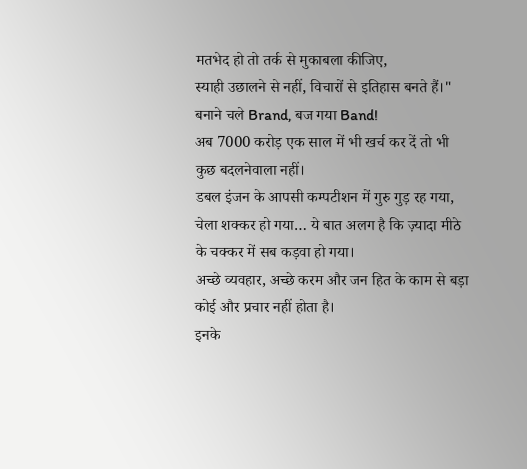मतभेद हो तो तर्क से मुकाबला कीजिए,
स्याही उछालने से नहीं, विचारों से इतिहास बनते हैं।"
बनाने चले Brand, बज गया Band!
अब 7000 करोड़ एक साल में भी खर्च कर दें तो भी कुछ बदलनेवाला नहीं।
डबल इंजन के आपसी कम्पटीशन में गुरु गुड़ रह गया, चेला शक्कर हो गया… ये बात अलग है कि ज़्यादा मीठे के चक्कर में सब कड़वा हो गया।
अच्छे व्यवहार, अच्छे करम और जन हित के काम से बड़ा कोई और प्रचार नहीं होता है।
इनके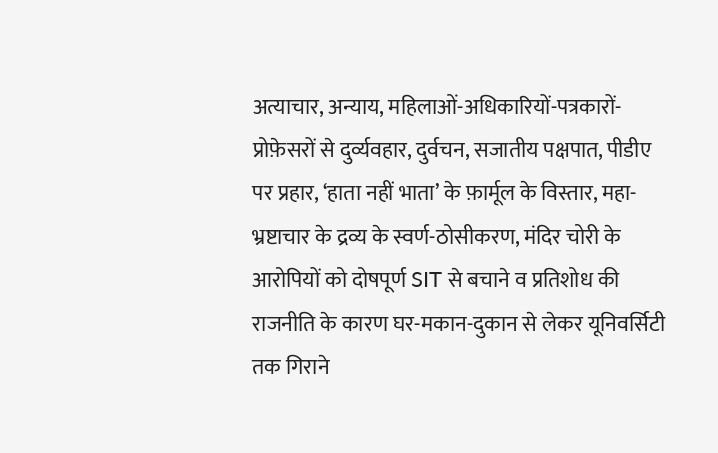अत्याचार, अन्याय, महिलाओं-अधिकारियों-पत्रकारों-प्रोफ़ेसरों से दुर्व्यवहार, दुर्वचन, सजातीय पक्षपात, पीडीए पर प्रहार, ‘हाता नहीं भाता’ के फ़ार्मूल के विस्तार, महा-भ्रष्टाचार के द्रव्य के स्वर्ण-ठोसीकरण, मंदिर चोरी के आरोपियों को दोषपूर्ण SIT से बचाने व प्रतिशोध की राजनीति के कारण घर-मकान-दुकान से लेकर यूनिवर्सिटी तक गिराने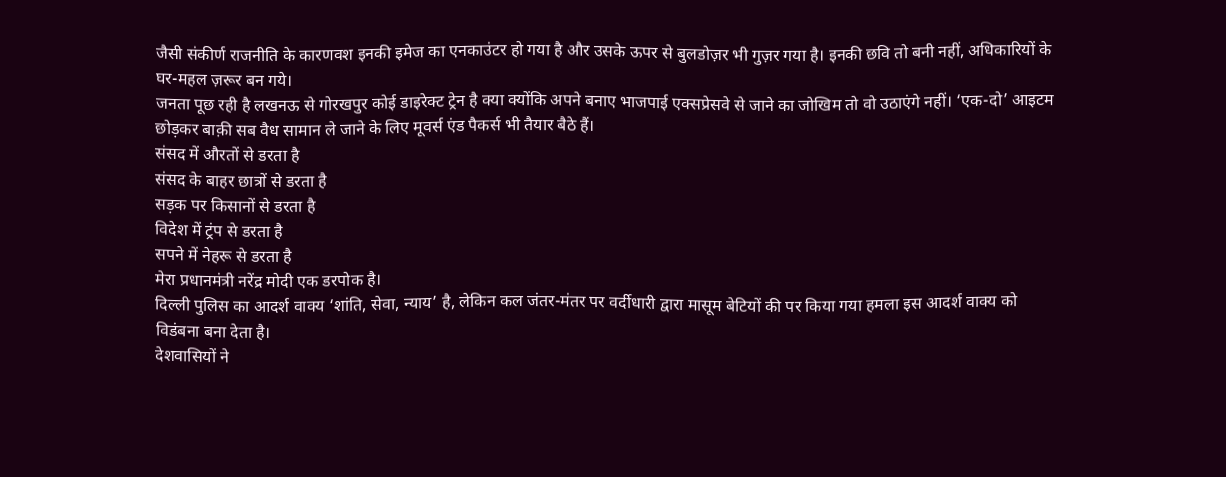जैसी संकीर्ण राजनीति के कारणवश इनकी इमेज का एनकाउंटर हो गया है और उसके ऊपर से बुलडोज़र भी गुज़र गया है। इनकी छवि तो बनी नहीं, अधिकारियों के घर-महल ज़रूर बन गये।
जनता पूछ रही है लखनऊ से गोरखपुर कोई डाइरेक्ट ट्रेन है क्या क्योंकि अपने बनाए भाजपाई एक्सप्रेसवे से जाने का जोखिम तो वो उठाएंगे नहीं। ‘एक-दो’ आइटम छोड़कर बाक़ी सब वैध सामान ले जाने के लिए मूवर्स एंड पैकर्स भी तैयार बैठे हैं।
संसद में औरतों से डरता है
संसद के बाहर छात्रों से डरता है
सड़क पर किसानों से डरता है
विदेश में ट्रंप से डरता है
सपने में नेहरू से डरता है
मेरा प्रधानमंत्री नरेंद्र मोदी एक डरपोक है।
दिल्ली पुलिस का आदर्श वाक्य ‘शांति, सेवा, न्याय’ है, लेकिन कल जंतर-मंतर पर वर्दीधारी द्वारा मासूम बेटियों की पर किया गया हमला इस आदर्श वाक्य को विडंबना बना देता है।
देशवासियों ने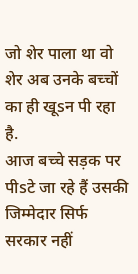जो शेर पाला था वो शेर अब उनके बच्चों का ही खूsन पी रहा है.
आज बच्चे सड़क पर पीsटे जा रहे हैं उसकी जिम्मेदार सिर्फ सरकार नहीं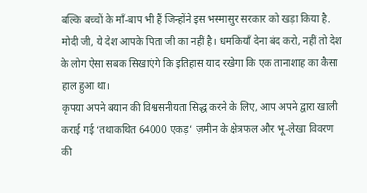बल्कि बच्चों के माँ-बाप भी हैं जिन्होंने इस भस्मासुर सरकार को खड़ा किया है.
मोदी जी, ये देश आपके पिता जी का नहीं है। धमकियाँ देना बंद करो, नहीं तो देश के लोग ऐसा सबक सिखाएंगे कि इतिहास याद रखेगा कि एक तानाशाह का कैसा हाल हुआ था।
कृपया अपने बयान की विश्वसनीयता सिद्ध करने के लिए, आप अपने द्वारा खाली कराई गई ‘तथाकथित 64000 एकड़’ ज़मीन के क्षेत्रफल और भू-लेखा विवरण की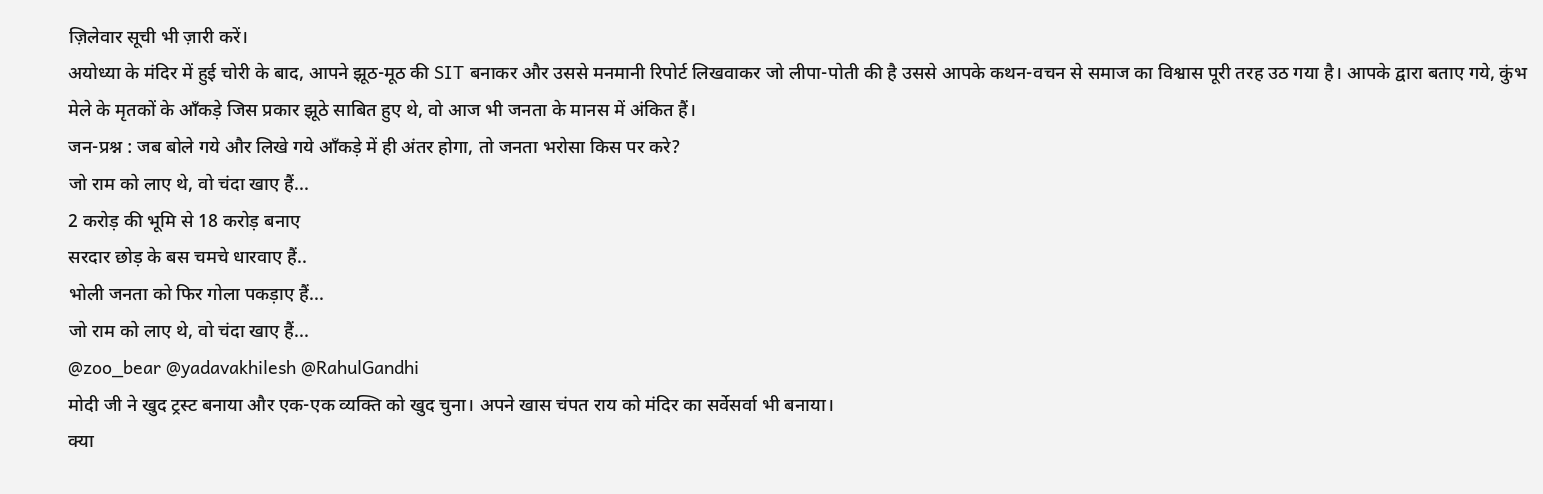ज़िलेवार सूची भी ज़ारी करें।
अयोध्या के मंदिर में हुई चोरी के बाद, आपने झूठ-मूठ की SIT बनाकर और उससे मनमानी रिपोर्ट लिखवाकर जो लीपा-पोती की है उससे आपके कथन-वचन से समाज का विश्वास पूरी तरह उठ गया है। आपके द्वारा बताए गये, कुंभ मेले के मृतकों के आँकड़े जिस प्रकार झूठे साबित हुए थे, वो आज भी जनता के मानस में अंकित हैं।
जन-प्रश्न : जब बोले गये और लिखे गये आँकड़े में ही अंतर होगा, तो जनता भरोसा किस पर करे?
जो राम को लाए थे, वो चंदा खाए हैं...
2 करोड़ की भूमि से 18 करोड़ बनाए
सरदार छोड़ के बस चमचे धारवाए हैं..
भोली जनता को फिर गोला पकड़ाए हैं...
जो राम को लाए थे, वो चंदा खाए हैं...
@zoo_bear @yadavakhilesh @RahulGandhi
मोदी जी ने खुद ट्रस्ट बनाया और एक-एक व्यक्ति को खुद चुना। अपने खास चंपत राय को मंदिर का सर्वेसर्वा भी बनाया।
क्या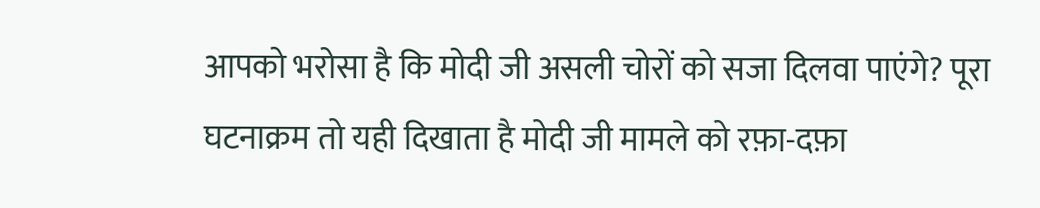आपको भरोसा है कि मोदी जी असली चोरों को सजा दिलवा पाएंगे? पूरा घटनाक्रम तो यही दिखाता है मोदी जी मामले को रफ़ा-दफ़ा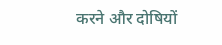करने और दोषियों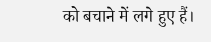को बचाने में लगे हुए हैं।